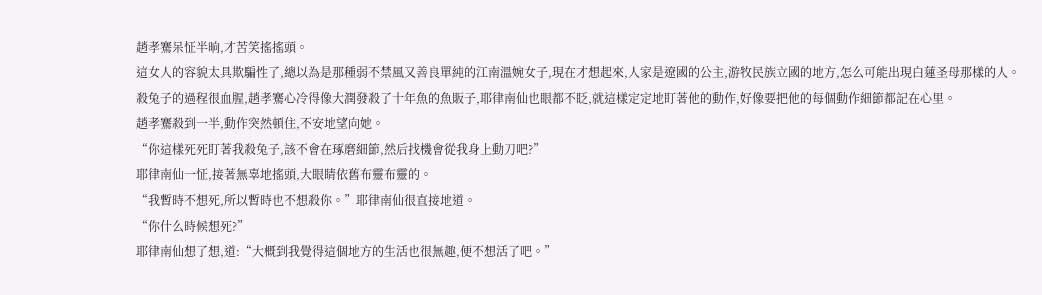趙孝騫呆怔半晌,才苦笑搖搖頭。
這女人的容貌太具欺騙性了,總以為是那種弱不禁風又善良單純的江南溫婉女子,現在才想起來,人家是遼國的公主,游牧民族立國的地方,怎么可能出現白蓮圣母那樣的人。
殺兔子的過程很血腥,趙孝騫心冷得像大潤發殺了十年魚的魚販子,耶律南仙也眼都不眨,就這樣定定地盯著他的動作,好像要把他的每個動作細節都記在心里。
趙孝騫殺到一半,動作突然頓住,不安地望向她。
“你這樣死死盯著我殺兔子,該不會在琢磨細節,然后找機會從我身上動刀吧?”
耶律南仙一怔,接著無辜地搖頭,大眼睛依舊布靈布靈的。
“我暫時不想死,所以暫時也不想殺你。”耶律南仙很直接地道。
“你什么時候想死?”
耶律南仙想了想,道:“大概到我覺得這個地方的生活也很無趣,便不想活了吧。”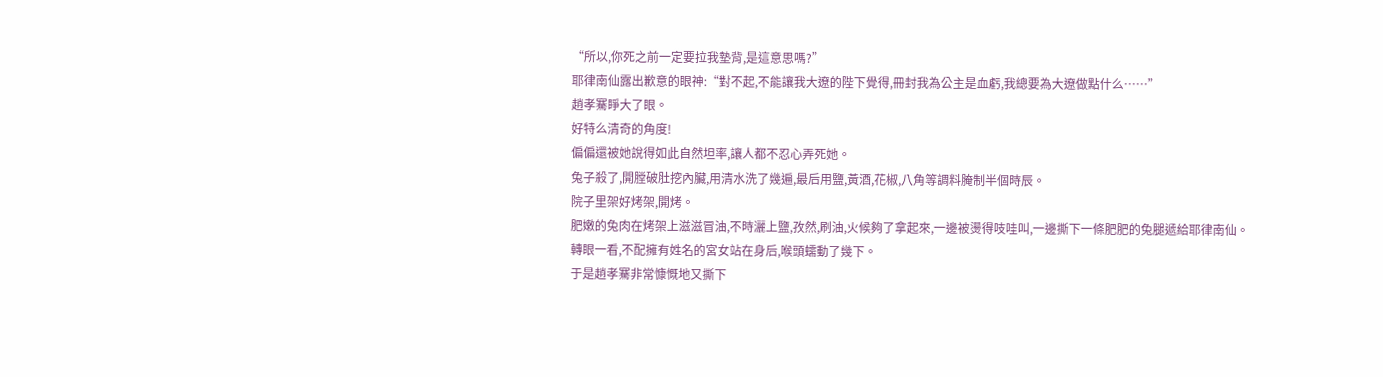“所以,你死之前一定要拉我墊背,是這意思嗎?”
耶律南仙露出歉意的眼神:“對不起,不能讓我大遼的陛下覺得,冊封我為公主是血虧,我總要為大遼做點什么……”
趙孝騫睜大了眼。
好特么清奇的角度!
偏偏還被她說得如此自然坦率,讓人都不忍心弄死她。
兔子殺了,開膛破肚挖內臟,用清水洗了幾遍,最后用鹽,黃酒,花椒,八角等調料腌制半個時辰。
院子里架好烤架,開烤。
肥嫩的兔肉在烤架上滋滋冒油,不時灑上鹽,孜然,刷油,火候夠了拿起來,一邊被燙得吱哇叫,一邊撕下一條肥肥的兔腿遞給耶律南仙。
轉眼一看,不配擁有姓名的宮女站在身后,喉頭蠕動了幾下。
于是趙孝騫非常慷慨地又撕下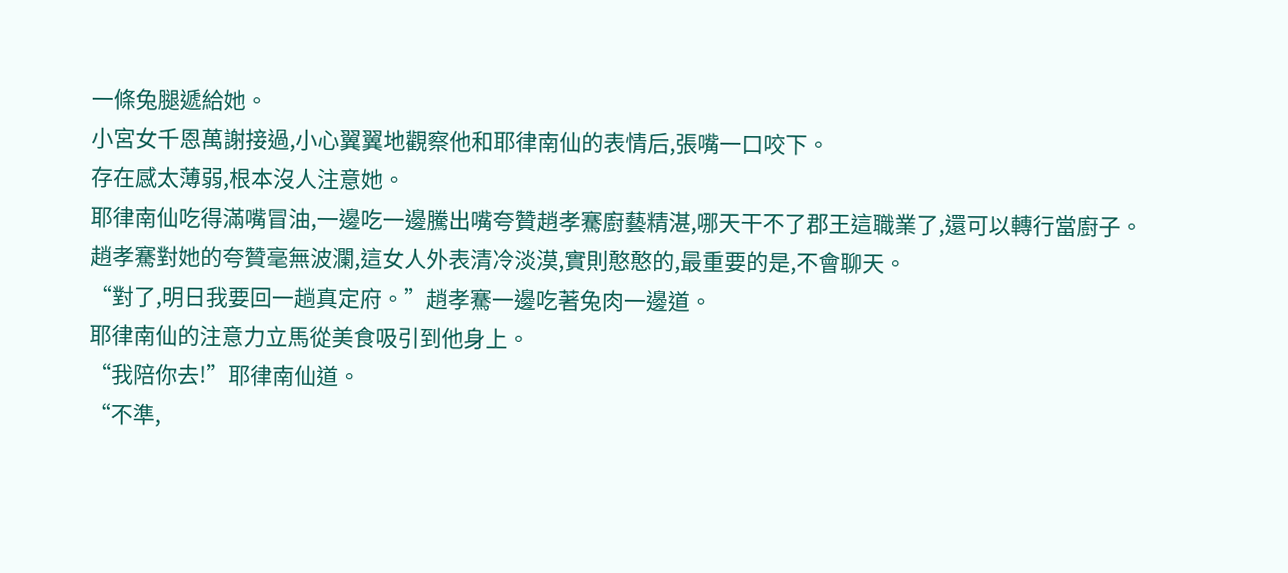一條兔腿遞給她。
小宮女千恩萬謝接過,小心翼翼地觀察他和耶律南仙的表情后,張嘴一口咬下。
存在感太薄弱,根本沒人注意她。
耶律南仙吃得滿嘴冒油,一邊吃一邊騰出嘴夸贊趙孝騫廚藝精湛,哪天干不了郡王這職業了,還可以轉行當廚子。
趙孝騫對她的夸贊毫無波瀾,這女人外表清冷淡漠,實則憨憨的,最重要的是,不會聊天。
“對了,明日我要回一趟真定府。”趙孝騫一邊吃著兔肉一邊道。
耶律南仙的注意力立馬從美食吸引到他身上。
“我陪你去!”耶律南仙道。
“不準,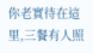你老實待在這里,三餐有人照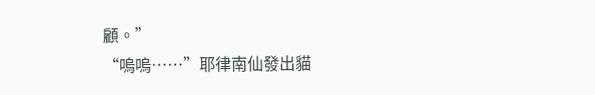顧。”
“嗚嗚……”耶律南仙發出貓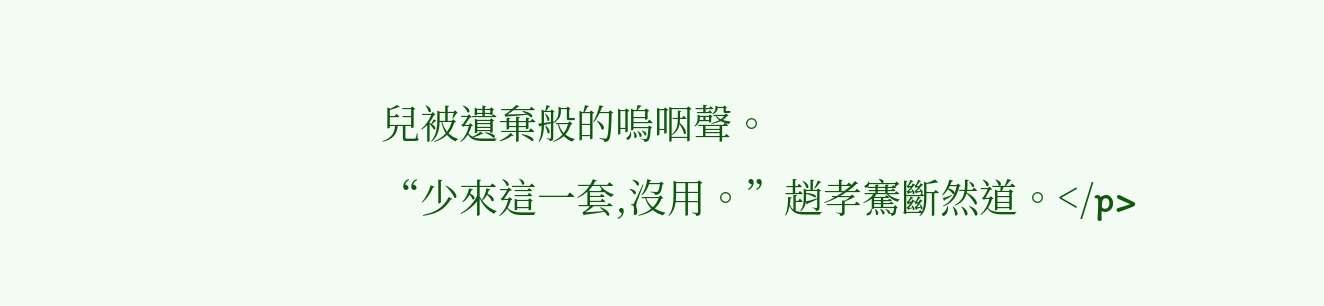兒被遺棄般的嗚咽聲。
“少來這一套,沒用。”趙孝騫斷然道。</p>